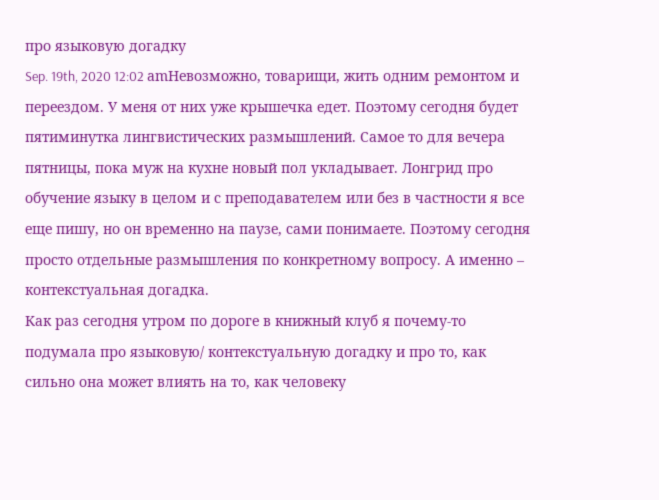про языковую догадку
Sep. 19th, 2020 12:02 amНевозможно, товарищи, жить одним ремонтом и переездом. У меня от них уже крышечка едет. Поэтому сегодня будет пятиминутка лингвистических размышлений. Самое то для вечера пятницы, пока муж на кухне новый пол укладывает. Лонгрид про обучение языку в целом и с преподавателем или без в частности я все еще пишу, но он временно на паузе, сами понимаете. Поэтому сегодня просто отдельные размышления по конкретному вопросу. А именно – контекстуальная догадка.
Как раз сегодня утром по дороге в книжный клуб я почему-то подумала про языковую/ контекстуальную догадку и про то, как сильно она может влиять на то, как человеку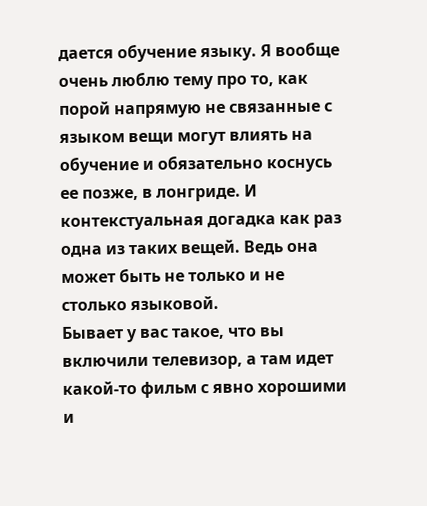дается обучение языку. Я вообще очень люблю тему про то, как порой напрямую не связанные с языком вещи могут влиять на обучение и обязательно коснусь ее позже, в лонгриде. И контекстуальная догадка как раз одна из таких вещей. Ведь она может быть не только и не столько языковой.
Бывает у вас такое, что вы включили телевизор, а там идет какой-то фильм с явно хорошими и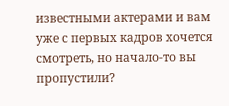известными актерами и вам уже с первых кадров хочется смотреть, но начало-то вы пропустили?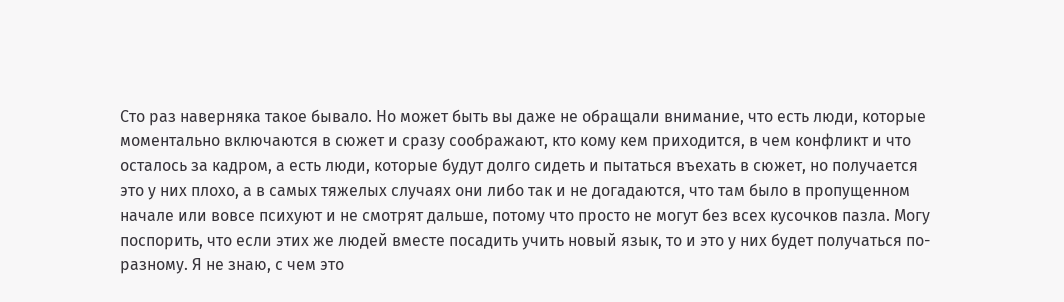Сто раз наверняка такое бывало. Но может быть вы даже не обращали внимание, что есть люди, которые моментально включаются в сюжет и сразу соображают, кто кому кем приходится, в чем конфликт и что осталось за кадром, а есть люди, которые будут долго сидеть и пытаться въехать в сюжет, но получается это у них плохо, а в самых тяжелых случаях они либо так и не догадаются, что там было в пропущенном начале или вовсе психуют и не смотрят дальше, потому что просто не могут без всех кусочков пазла. Могу поспорить, что если этих же людей вместе посадить учить новый язык, то и это у них будет получаться по-разному. Я не знаю, с чем это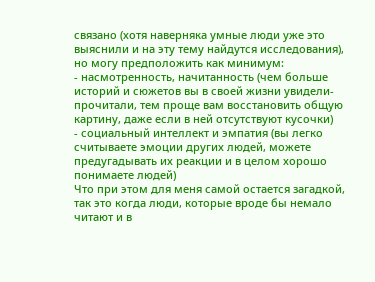связано (хотя наверняка умные люди уже это выяснили и на эту тему найдутся исследования), но могу предположить как минимум:
- насмотренность, начитанность (чем больше историй и сюжетов вы в своей жизни увидели-прочитали, тем проще вам восстановить общую картину, даже если в ней отсутствуют кусочки)
- социальный интеллект и эмпатия (вы легко считываете эмоции других людей, можете предугадывать их реакции и в целом хорошо понимаете людей)
Что при этом для меня самой остается загадкой, так это когда люди, которые вроде бы немало читают и в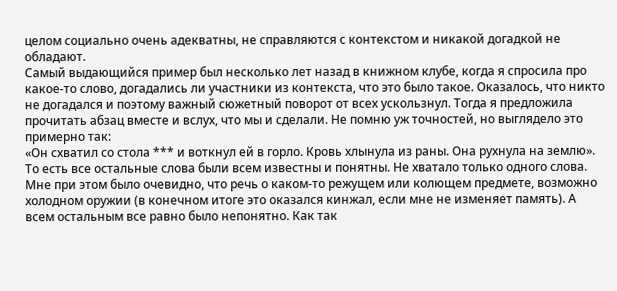целом социально очень адекватны, не справляются с контекстом и никакой догадкой не обладают.
Самый выдающийся пример был несколько лет назад в книжном клубе, когда я спросила про какое-то слово, догадались ли участники из контекста, что это было такое. Оказалось, что никто не догадался и поэтому важный сюжетный поворот от всех ускользнул. Тогда я предложила прочитать абзац вместе и вслух, что мы и сделали. Не помню уж точностей, но выглядело это примерно так:
«Он схватил со стола *** и воткнул ей в горло. Кровь хлынула из раны. Она рухнула на землю».
То есть все остальные слова были всем известны и понятны. Не хватало только одного слова. Мне при этом было очевидно, что речь о каком-то режущем или колющем предмете, возможно холодном оружии (в конечном итоге это оказался кинжал, если мне не изменяет память). А всем остальным все равно было непонятно. Как так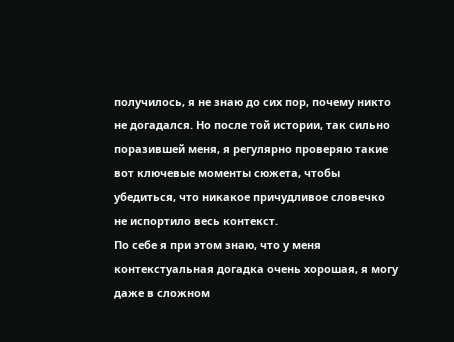получилось, я не знаю до сих пор, почему никто не догадался. Но после той истории, так сильно поразившей меня, я регулярно проверяю такие вот ключевые моменты сюжета, чтобы убедиться, что никакое причудливое словечко не испортило весь контекст.
По себе я при этом знаю, что у меня контекстуальная догадка очень хорошая, я могу даже в сложном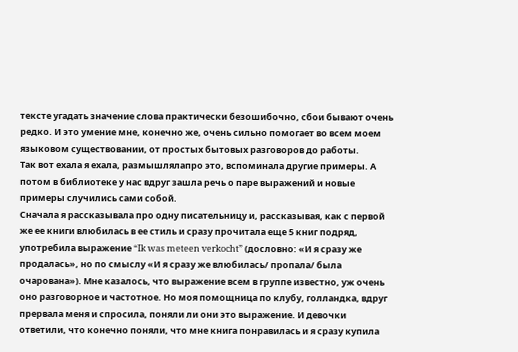тексте угадать значение слова практически безошибочно, сбои бывают очень редко. И это умение мне, конечно же, очень сильно помогает во всем моем языковом существовании, от простых бытовых разговоров до работы.
Так вот ехала я ехала, размышлялапро это, вспоминала другие примеры. А потом в библиотеке у нас вдруг зашла речь о паре выражений и новые примеры случились сами собой.
Сначала я рассказывала про одну писательницу и, рассказывая, как с первой же ее книги влюбилась в ее стиль и сразу прочитала еще 5 книг подряд, употребила выражение “Ik was meteen verkocht” (дословно: «И я сразу же продалась», но по смыслу «И я сразу же влюбилась/ пропала/ была очарована»). Мне казалось, что выражение всем в группе известно, уж очень оно разговорное и частотное. Но моя помощница по клубу, голландка, вдруг прервала меня и спросила, поняли ли они это выражение. И девочки ответили, что конечно поняли, что мне книга понравилась и я сразу купила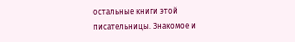остальные книги этой писательницы. Знакомое и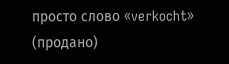просто слово «verkocht» (продано)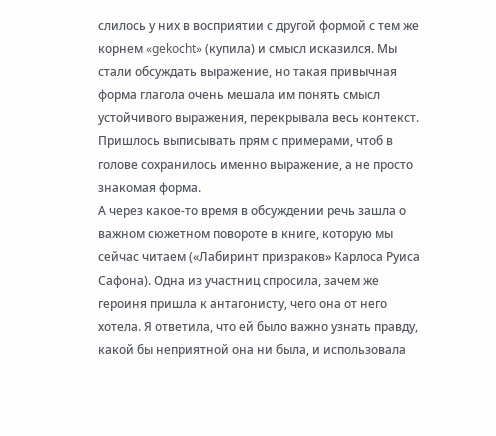слилось у них в восприятии с другой формой с тем же корнем «gekocht» (купила) и смысл исказился. Мы стали обсуждать выражение, но такая привычная форма глагола очень мешала им понять смысл устойчивого выражения, перекрывала весь контекст. Пришлось выписывать прям с примерами, чтоб в голове сохранилось именно выражение, а не просто знакомая форма.
А через какое-то время в обсуждении речь зашла о важном сюжетном повороте в книге, которую мы сейчас читаем («Лабиринт призраков» Карлоса Руиса Сафона). Одна из участниц спросила, зачем же героиня пришла к антагонисту, чего она от него хотела. Я ответила, что ей было важно узнать правду, какой бы неприятной она ни была, и использовала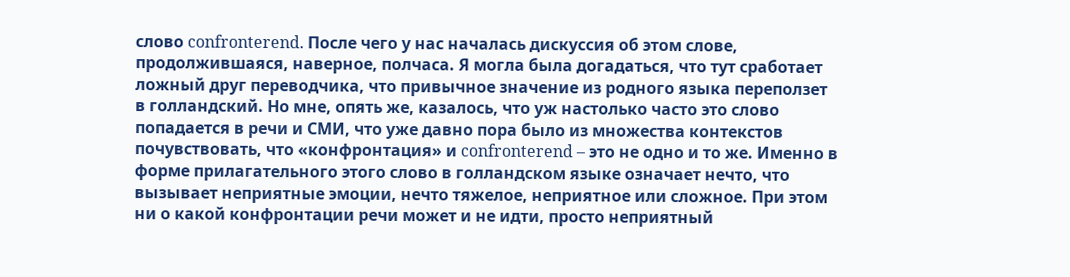слово confronterend. После чего у нас началась дискуссия об этом слове, продолжившаяся, наверное, полчаса. Я могла была догадаться, что тут сработает ложный друг переводчика, что привычное значение из родного языка переползет в голландский. Но мне, опять же, казалось, что уж настолько часто это слово попадается в речи и СМИ, что уже давно пора было из множества контекстов почувствовать, что «конфронтация» и confronterend – это не одно и то же. Именно в форме прилагательного этого слово в голландском языке означает нечто, что вызывает неприятные эмоции, нечто тяжелое, неприятное или сложное. При этом ни о какой конфронтации речи может и не идти, просто неприятный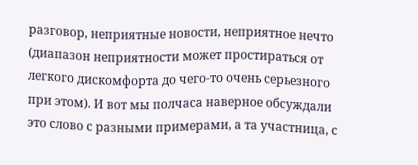разговор, неприятные новости, неприятное нечто (диапазон неприятности может простираться от легкого дискомфорта до чего-то очень серьезного при этом). И вот мы полчаса наверное обсуждали это слово с разными примерами, а та участница, с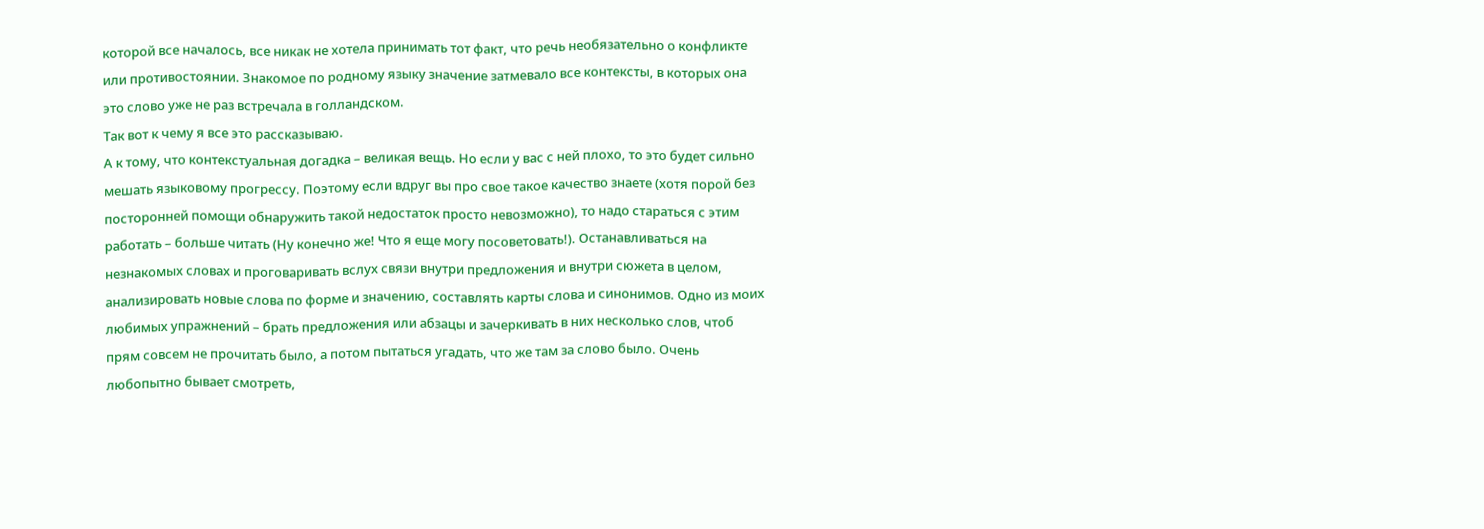которой все началось, все никак не хотела принимать тот факт, что речь необязательно о конфликте или противостоянии. Знакомое по родному языку значение затмевало все контексты, в которых она это слово уже не раз встречала в голландском.
Так вот к чему я все это рассказываю.
А к тому, что контекстуальная догадка – великая вещь. Но если у вас с ней плохо, то это будет сильно мешать языковому прогрессу. Поэтому если вдруг вы про свое такое качество знаете (хотя порой без посторонней помощи обнаружить такой недостаток просто невозможно), то надо стараться с этим работать – больше читать (Ну конечно же! Что я еще могу посоветовать!). Останавливаться на незнакомых словах и проговаривать вслух связи внутри предложения и внутри сюжета в целом, анализировать новые слова по форме и значению, составлять карты слова и синонимов. Одно из моих любимых упражнений – брать предложения или абзацы и зачеркивать в них несколько слов, чтоб прям совсем не прочитать было, а потом пытаться угадать, что же там за слово было. Очень любопытно бывает смотреть,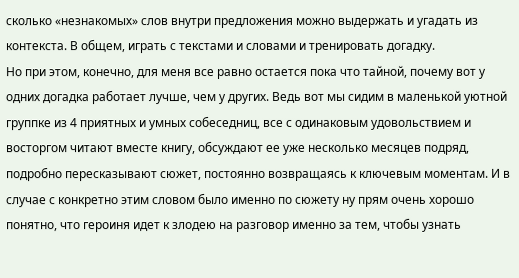сколько «незнакомых» слов внутри предложения можно выдержать и угадать из контекста. В общем, играть с текстами и словами и тренировать догадку.
Но при этом, конечно, для меня все равно остается пока что тайной, почему вот у одних догадка работает лучше, чем у других. Ведь вот мы сидим в маленькой уютной группке из 4 приятных и умных собеседниц, все с одинаковым удовольствием и восторгом читают вместе книгу, обсуждают ее уже несколько месяцев подряд, подробно пересказывают сюжет, постоянно возвращаясь к ключевым моментам. И в случае с конкретно этим словом было именно по сюжету ну прям очень хорошо понятно, что героиня идет к злодею на разговор именно за тем, чтобы узнать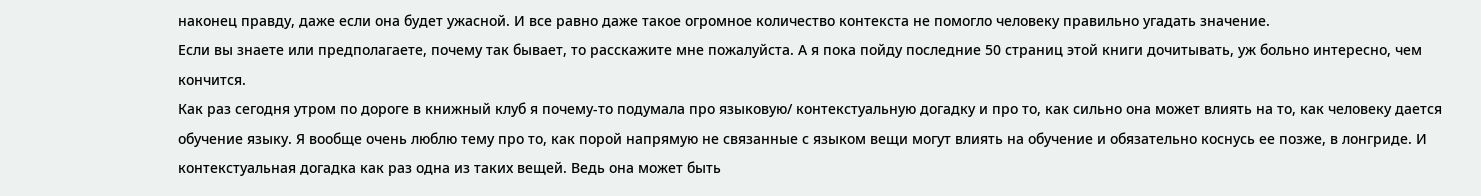наконец правду, даже если она будет ужасной. И все равно даже такое огромное количество контекста не помогло человеку правильно угадать значение.
Если вы знаете или предполагаете, почему так бывает, то расскажите мне пожалуйста. А я пока пойду последние 50 страниц этой книги дочитывать, уж больно интересно, чем кончится.
Как раз сегодня утром по дороге в книжный клуб я почему-то подумала про языковую/ контекстуальную догадку и про то, как сильно она может влиять на то, как человеку дается обучение языку. Я вообще очень люблю тему про то, как порой напрямую не связанные с языком вещи могут влиять на обучение и обязательно коснусь ее позже, в лонгриде. И контекстуальная догадка как раз одна из таких вещей. Ведь она может быть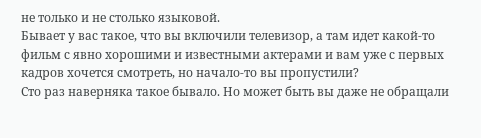не только и не столько языковой.
Бывает у вас такое, что вы включили телевизор, а там идет какой-то фильм с явно хорошими и известными актерами и вам уже с первых кадров хочется смотреть, но начало-то вы пропустили?
Сто раз наверняка такое бывало. Но может быть вы даже не обращали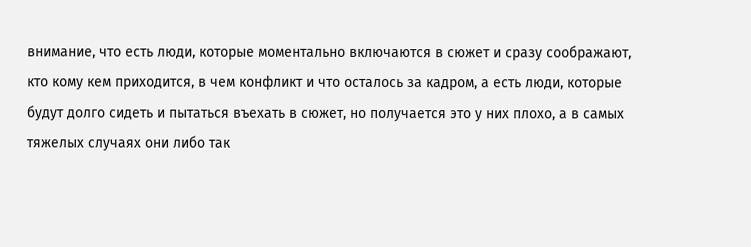внимание, что есть люди, которые моментально включаются в сюжет и сразу соображают, кто кому кем приходится, в чем конфликт и что осталось за кадром, а есть люди, которые будут долго сидеть и пытаться въехать в сюжет, но получается это у них плохо, а в самых тяжелых случаях они либо так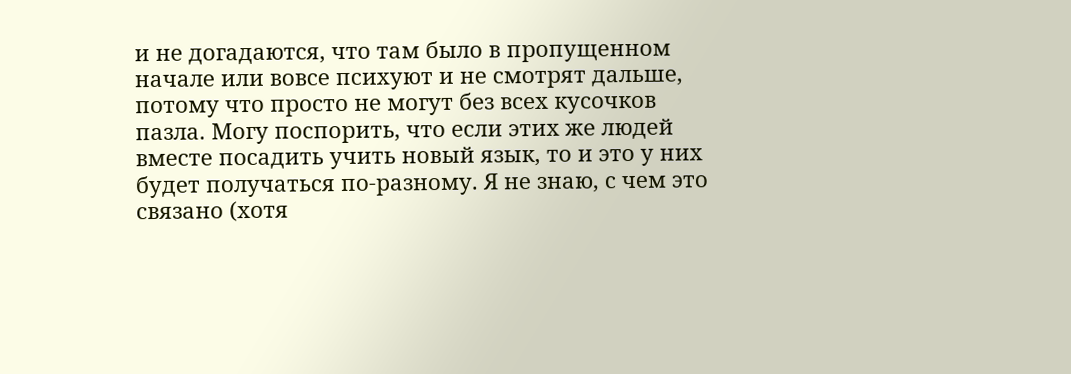и не догадаются, что там было в пропущенном начале или вовсе психуют и не смотрят дальше, потому что просто не могут без всех кусочков пазла. Могу поспорить, что если этих же людей вместе посадить учить новый язык, то и это у них будет получаться по-разному. Я не знаю, с чем это связано (хотя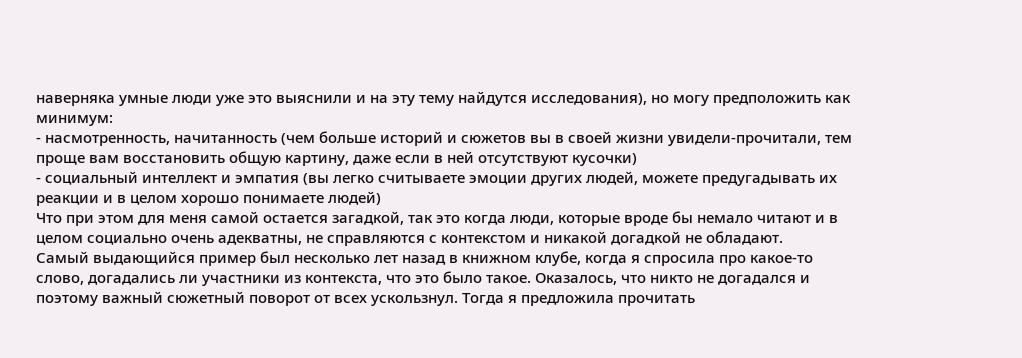наверняка умные люди уже это выяснили и на эту тему найдутся исследования), но могу предположить как минимум:
- насмотренность, начитанность (чем больше историй и сюжетов вы в своей жизни увидели-прочитали, тем проще вам восстановить общую картину, даже если в ней отсутствуют кусочки)
- социальный интеллект и эмпатия (вы легко считываете эмоции других людей, можете предугадывать их реакции и в целом хорошо понимаете людей)
Что при этом для меня самой остается загадкой, так это когда люди, которые вроде бы немало читают и в целом социально очень адекватны, не справляются с контекстом и никакой догадкой не обладают.
Самый выдающийся пример был несколько лет назад в книжном клубе, когда я спросила про какое-то слово, догадались ли участники из контекста, что это было такое. Оказалось, что никто не догадался и поэтому важный сюжетный поворот от всех ускользнул. Тогда я предложила прочитать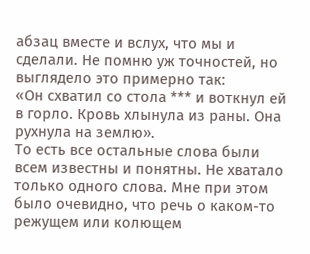абзац вместе и вслух, что мы и сделали. Не помню уж точностей, но выглядело это примерно так:
«Он схватил со стола *** и воткнул ей в горло. Кровь хлынула из раны. Она рухнула на землю».
То есть все остальные слова были всем известны и понятны. Не хватало только одного слова. Мне при этом было очевидно, что речь о каком-то режущем или колющем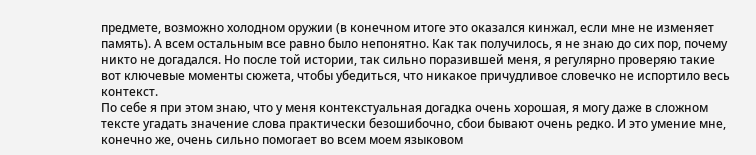предмете, возможно холодном оружии (в конечном итоге это оказался кинжал, если мне не изменяет память). А всем остальным все равно было непонятно. Как так получилось, я не знаю до сих пор, почему никто не догадался. Но после той истории, так сильно поразившей меня, я регулярно проверяю такие вот ключевые моменты сюжета, чтобы убедиться, что никакое причудливое словечко не испортило весь контекст.
По себе я при этом знаю, что у меня контекстуальная догадка очень хорошая, я могу даже в сложном тексте угадать значение слова практически безошибочно, сбои бывают очень редко. И это умение мне, конечно же, очень сильно помогает во всем моем языковом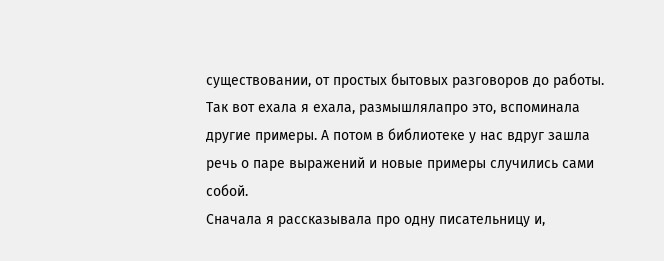существовании, от простых бытовых разговоров до работы.
Так вот ехала я ехала, размышлялапро это, вспоминала другие примеры. А потом в библиотеке у нас вдруг зашла речь о паре выражений и новые примеры случились сами собой.
Сначала я рассказывала про одну писательницу и,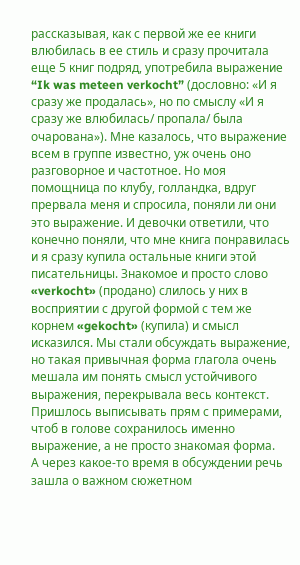рассказывая, как с первой же ее книги влюбилась в ее стиль и сразу прочитала еще 5 книг подряд, употребила выражение “Ik was meteen verkocht” (дословно: «И я сразу же продалась», но по смыслу «И я сразу же влюбилась/ пропала/ была очарована»). Мне казалось, что выражение всем в группе известно, уж очень оно разговорное и частотное. Но моя помощница по клубу, голландка, вдруг прервала меня и спросила, поняли ли они это выражение. И девочки ответили, что конечно поняли, что мне книга понравилась и я сразу купила остальные книги этой писательницы. Знакомое и просто слово «verkocht» (продано) слилось у них в восприятии с другой формой с тем же корнем «gekocht» (купила) и смысл исказился. Мы стали обсуждать выражение, но такая привычная форма глагола очень мешала им понять смысл устойчивого выражения, перекрывала весь контекст. Пришлось выписывать прям с примерами, чтоб в голове сохранилось именно выражение, а не просто знакомая форма.
А через какое-то время в обсуждении речь зашла о важном сюжетном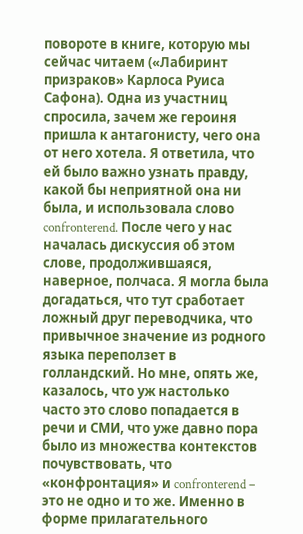повороте в книге, которую мы сейчас читаем («Лабиринт призраков» Карлоса Руиса Сафона). Одна из участниц спросила, зачем же героиня пришла к антагонисту, чего она от него хотела. Я ответила, что ей было важно узнать правду, какой бы неприятной она ни была, и использовала слово confronterend. После чего у нас началась дискуссия об этом слове, продолжившаяся, наверное, полчаса. Я могла была догадаться, что тут сработает ложный друг переводчика, что привычное значение из родного языка переползет в голландский. Но мне, опять же, казалось, что уж настолько часто это слово попадается в речи и СМИ, что уже давно пора было из множества контекстов почувствовать, что «конфронтация» и confronterend – это не одно и то же. Именно в форме прилагательного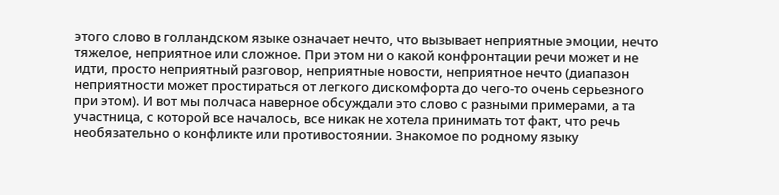этого слово в голландском языке означает нечто, что вызывает неприятные эмоции, нечто тяжелое, неприятное или сложное. При этом ни о какой конфронтации речи может и не идти, просто неприятный разговор, неприятные новости, неприятное нечто (диапазон неприятности может простираться от легкого дискомфорта до чего-то очень серьезного при этом). И вот мы полчаса наверное обсуждали это слово с разными примерами, а та участница, с которой все началось, все никак не хотела принимать тот факт, что речь необязательно о конфликте или противостоянии. Знакомое по родному языку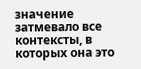значение затмевало все контексты, в которых она это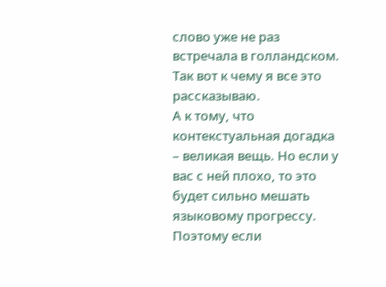слово уже не раз встречала в голландском.
Так вот к чему я все это рассказываю.
А к тому, что контекстуальная догадка – великая вещь. Но если у вас с ней плохо, то это будет сильно мешать языковому прогрессу. Поэтому если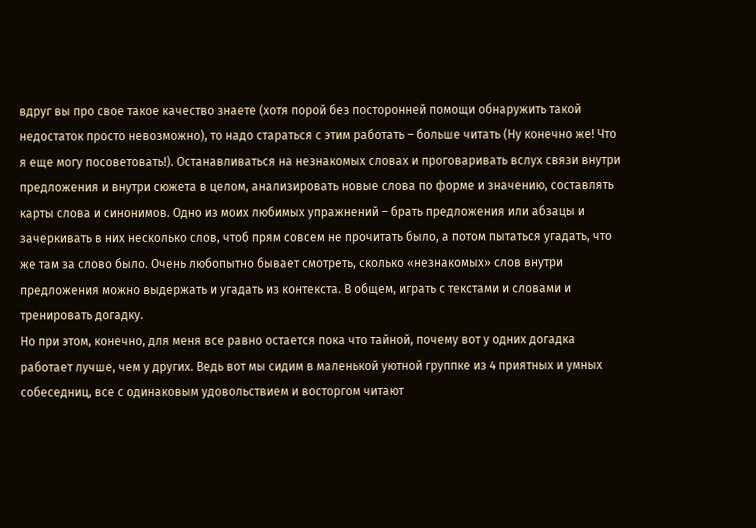вдруг вы про свое такое качество знаете (хотя порой без посторонней помощи обнаружить такой недостаток просто невозможно), то надо стараться с этим работать – больше читать (Ну конечно же! Что я еще могу посоветовать!). Останавливаться на незнакомых словах и проговаривать вслух связи внутри предложения и внутри сюжета в целом, анализировать новые слова по форме и значению, составлять карты слова и синонимов. Одно из моих любимых упражнений – брать предложения или абзацы и зачеркивать в них несколько слов, чтоб прям совсем не прочитать было, а потом пытаться угадать, что же там за слово было. Очень любопытно бывает смотреть, сколько «незнакомых» слов внутри предложения можно выдержать и угадать из контекста. В общем, играть с текстами и словами и тренировать догадку.
Но при этом, конечно, для меня все равно остается пока что тайной, почему вот у одних догадка работает лучше, чем у других. Ведь вот мы сидим в маленькой уютной группке из 4 приятных и умных собеседниц, все с одинаковым удовольствием и восторгом читают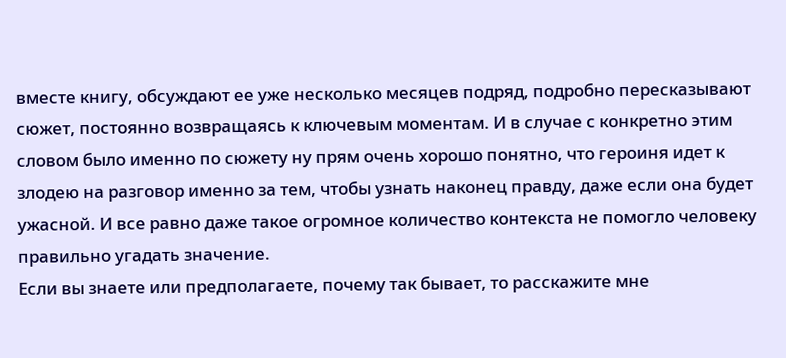вместе книгу, обсуждают ее уже несколько месяцев подряд, подробно пересказывают сюжет, постоянно возвращаясь к ключевым моментам. И в случае с конкретно этим словом было именно по сюжету ну прям очень хорошо понятно, что героиня идет к злодею на разговор именно за тем, чтобы узнать наконец правду, даже если она будет ужасной. И все равно даже такое огромное количество контекста не помогло человеку правильно угадать значение.
Если вы знаете или предполагаете, почему так бывает, то расскажите мне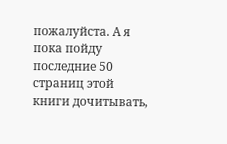пожалуйста. А я пока пойду последние 50 страниц этой книги дочитывать,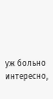уж больно интересно,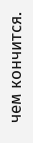чем кончится.